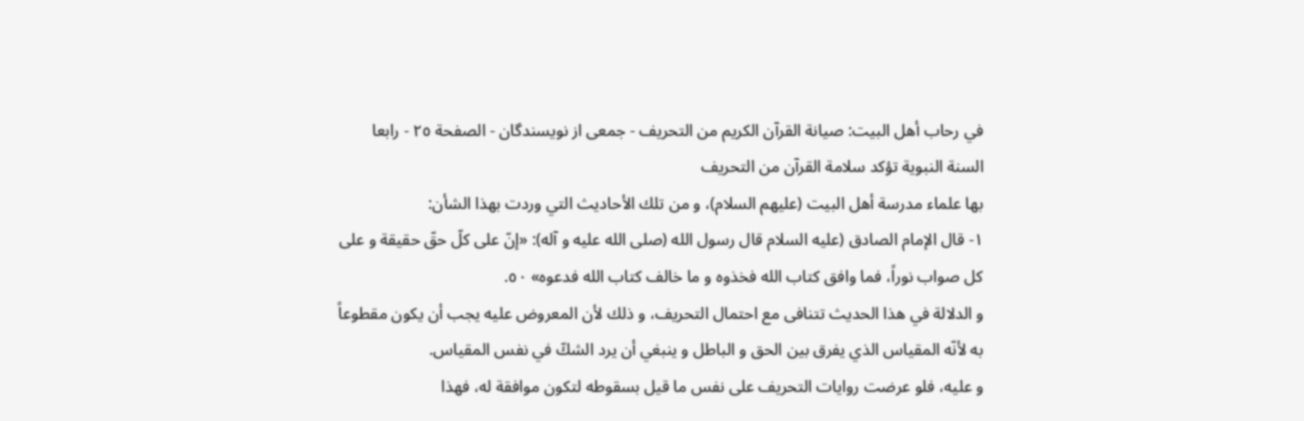في رحاب أهل البيت: صيانة القرآن الكريم من التحريف - جمعى از نويسندگان - الصفحة ٢٥ - رابعا السنة النبوية تؤكد سلامة القرآن من التحريف
بها علماء مدرسة أهل البيت (عليهم السلام)، و من تلك الأحاديث التي وردت بهذا الشأن:
١- قال الإمام الصادق (عليه السلام قال رسول الله (صلى الله عليه و آله): «إنّ على كلّ حقّ حقيقة و على كل صواب نوراً، فما وافق كتاب الله فخذوه و ما خالف كتاب الله فدعوه» ٥٠.
و الدلالة في هذا الحديث تتنافى مع احتمال التحريف، و ذلك لأن المعروض عليه يجب أن يكون مقطوعاً به لأنّه المقياس الذي يفرق بين الحق و الباطل و ينبغي أن يرد الشكّ في نفس المقياس.
و عليه، فلو عرضت روايات التحريف على نفس ما قيل بسقوطه لتكون موافقة له، فهذا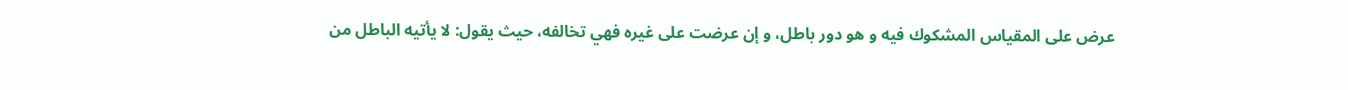عرض على المقياس المشكوك فيه و هو دور باطل، و إن عرضت على غيره فهي تخالفه، حيث يقول: لا يأتيه الباطل من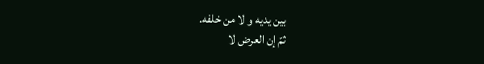بين يديه و لا من خلفه.
ثمّ إن العرض لا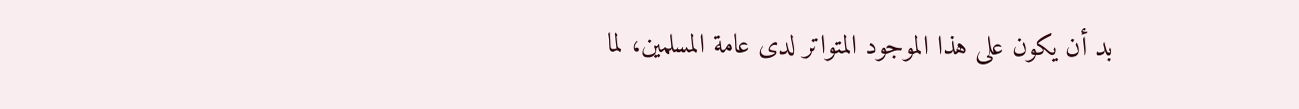بد أن يكون على هذا الموجود المتواتر لدى عامة المسلمين، لما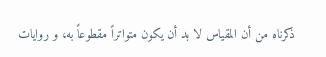ذكرناه من أن المقياس لا بد أن يكون متواتراً مقطوعاً به، و روايات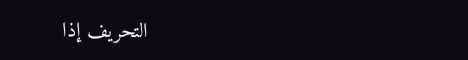التحريف إذا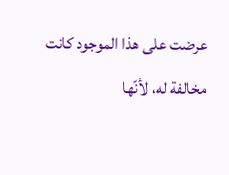عرضت على هذا الموجود كانت مخالفة له، لأنّها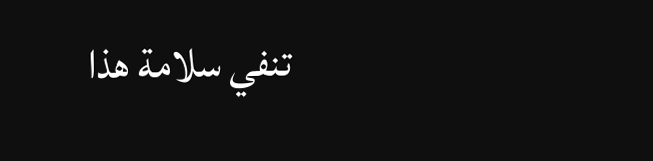تنفي سلامة هذا